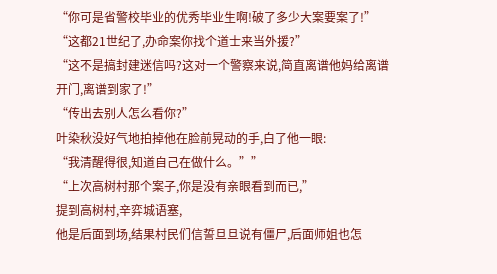“你可是省警校毕业的优秀毕业生啊!破了多少大案要案了!”
“这都21世纪了,办命案你找个道士来当外援?”
“这不是搞封建迷信吗?这对一个警察来说,简直离谱他妈给离谱开门,离谱到家了!”
“传出去别人怎么看你?”
叶染秋没好气地拍掉他在脸前晃动的手,白了他一眼:
“我清醒得很,知道自己在做什么。””
“上次高树村那个案子,你是没有亲眼看到而已,”
提到高树村,辛弈城语塞,
他是后面到场,结果村民们信誓旦旦说有僵尸,后面师姐也怎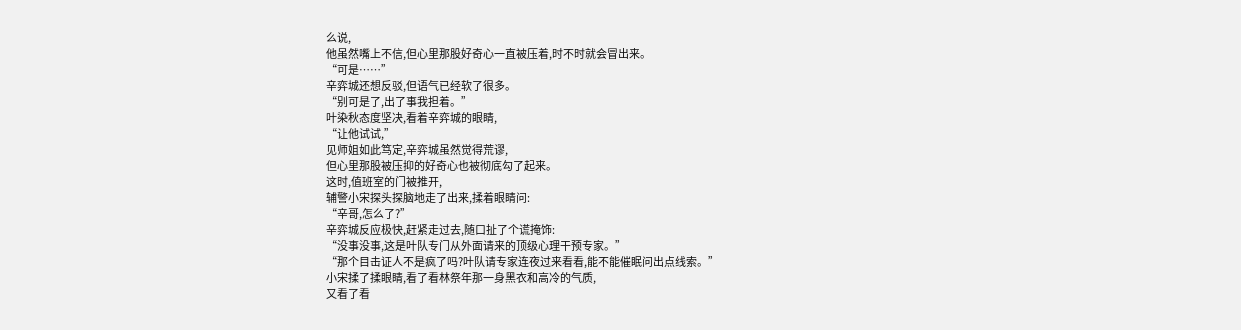么说,
他虽然嘴上不信,但心里那股好奇心一直被压着,时不时就会冒出来。
“可是……”
辛弈城还想反驳,但语气已经软了很多。
“别可是了,出了事我担着。”
叶染秋态度坚决,看着辛弈城的眼睛,
“让他试试,”
见师姐如此笃定,辛弈城虽然觉得荒谬,
但心里那股被压抑的好奇心也被彻底勾了起来。
这时,值班室的门被推开,
辅警小宋探头探脑地走了出来,揉着眼睛问:
“辛哥,怎么了?”
辛弈城反应极快,赶紧走过去,随口扯了个谎掩饰:
“没事没事,这是叶队专门从外面请来的顶级心理干预专家。”
“那个目击证人不是疯了吗?叶队请专家连夜过来看看,能不能催眠问出点线索。”
小宋揉了揉眼睛,看了看林祭年那一身黑衣和高冷的气质,
又看了看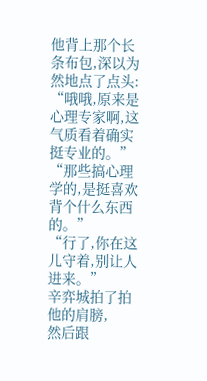他背上那个长条布包,深以为然地点了点头:
“哦哦,原来是心理专家啊,这气质看着确实挺专业的。”
“那些搞心理学的,是挺喜欢背个什么东西的。”
“行了,你在这儿守着,别让人进来。”
辛弈城拍了拍他的肩膀,
然后跟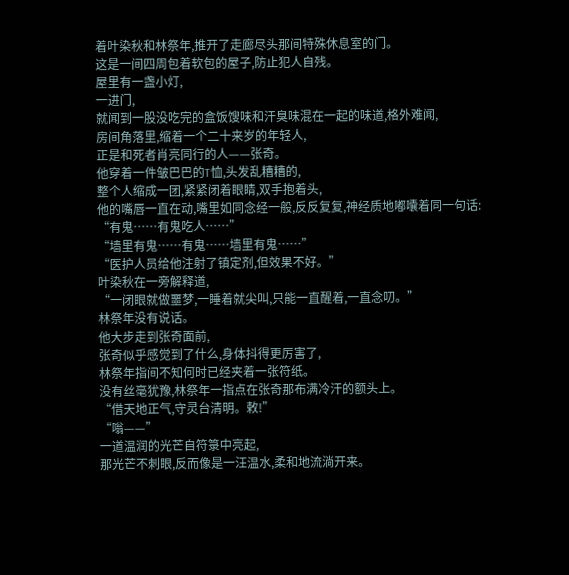着叶染秋和林祭年,推开了走廊尽头那间特殊休息室的门。
这是一间四周包着软包的屋子,防止犯人自残。
屋里有一盏小灯,
一进门,
就闻到一股没吃完的盒饭馊味和汗臭味混在一起的味道,格外难闻,
房间角落里,缩着一个二十来岁的年轻人,
正是和死者肖亮同行的人——张奇。
他穿着一件皱巴巴的T恤,头发乱糟糟的,
整个人缩成一团,紧紧闭着眼睛,双手抱着头,
他的嘴唇一直在动,嘴里如同念经一般,反反复复,神经质地嘟囔着同一句话:
“有鬼……有鬼吃人……”
“墙里有鬼……有鬼……墙里有鬼……”
“医护人员给他注射了镇定剂,但效果不好。”
叶染秋在一旁解释道,
“一闭眼就做噩梦,一睡着就尖叫,只能一直醒着,一直念叨。”
林祭年没有说话。
他大步走到张奇面前,
张奇似乎感觉到了什么,身体抖得更厉害了,
林祭年指间不知何时已经夹着一张符纸。
没有丝毫犹豫,林祭年一指点在张奇那布满冷汗的额头上。
“借天地正气,守灵台清明。敕!”
“嗡——”
一道温润的光芒自符箓中亮起,
那光芒不刺眼,反而像是一汪温水,柔和地流淌开来。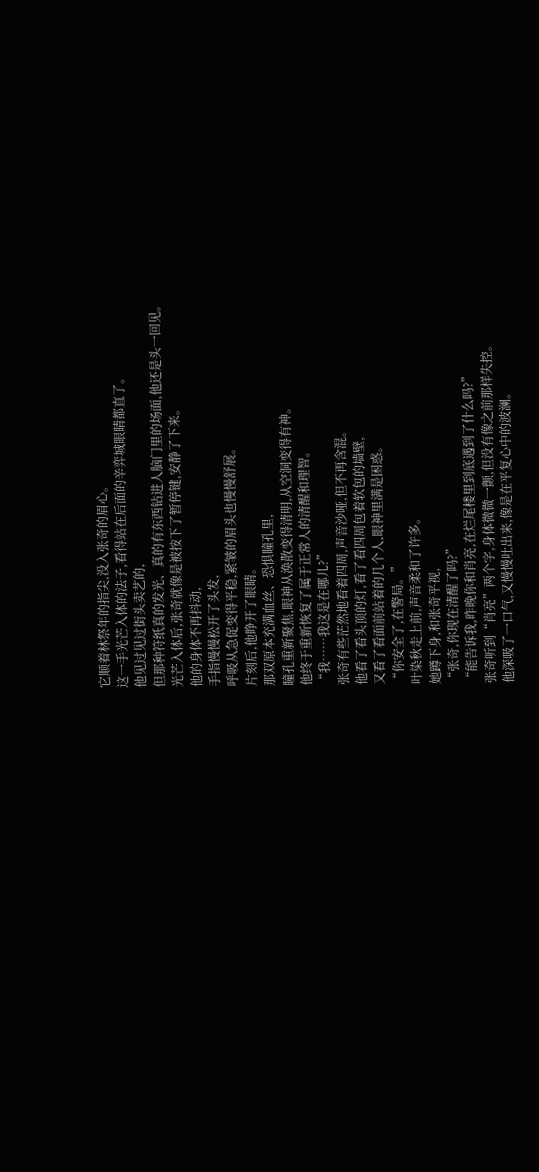它顺着林祭年的指尖,没入张奇的眉心。
这一手光芒入体的法子,看得站在后面的辛弈城眼睛都直了。
他见过见过街头卖艺的,
但那种符纸真的发光、真的有东西钻进人脑门里的场面,他还是头一回见。
光芒入体后,张奇就像是被按下了暂停键,安静了下来。
他的身体不再抖动,
手指慢慢松开了头发,
呼吸从急促变得平稳,紧皱的眉头也慢慢舒展。
片刻后,他睁开了眼睛。
那双原本充满血丝、恐惧瞳孔里,
瞳孔重新聚焦,眼神从涣散变得清明,从空洞变得有神。
他终于重新恢复了属于正常人的清醒和理智。
“我……我这是在哪儿?”
张奇有些茫然地看着四周,声音沙哑,但不再含混。
他看了看头顶的灯,看了看四周包着软包的墙壁,
又看了看面前站着的几个人,眼神里满是困惑。
“你安全了,在警局。”
叶染秋走上前,声音柔和了许多。
她蹲下身,和张奇平视,
“张奇,你现在清醒了吗?”
“能告诉我,昨晚你和肖亮,在烂尾楼里到底遇到了什么吗?”
张奇听到“肖亮”两个字,身体微微一颤,但没有像之前那样失控。
他深吸了一口气,又慢慢吐出来,像是在平复心中的波澜。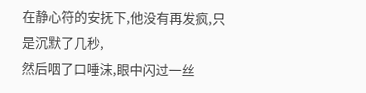在静心符的安抚下,他没有再发疯,只是沉默了几秒,
然后咽了口唾沫,眼中闪过一丝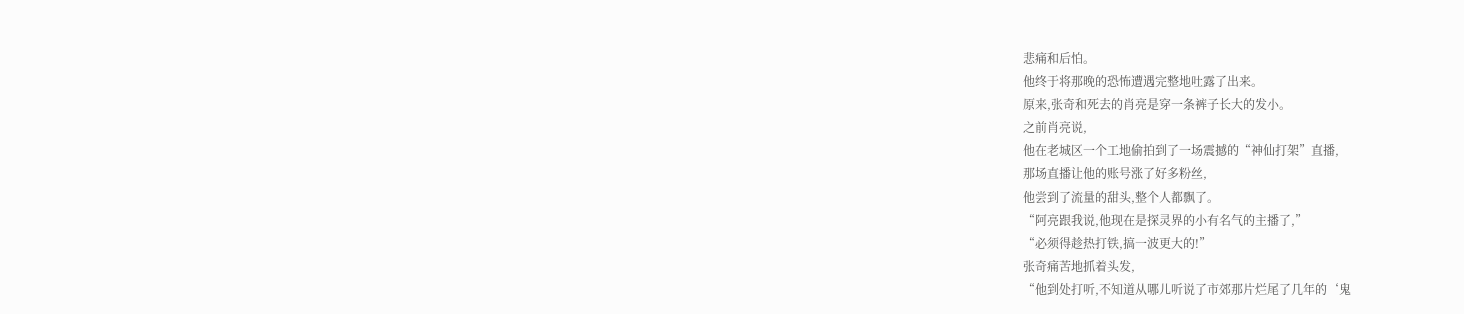悲痛和后怕。
他终于将那晚的恐怖遭遇完整地吐露了出来。
原来,张奇和死去的肖亮是穿一条裤子长大的发小。
之前肖亮说,
他在老城区一个工地偷拍到了一场震撼的“神仙打架”直播,
那场直播让他的账号涨了好多粉丝,
他尝到了流量的甜头,整个人都飘了。
“阿亮跟我说,他现在是探灵界的小有名气的主播了,”
“必须得趁热打铁,搞一波更大的!”
张奇痛苦地抓着头发,
“他到处打听,不知道从哪儿听说了市郊那片烂尾了几年的‘鬼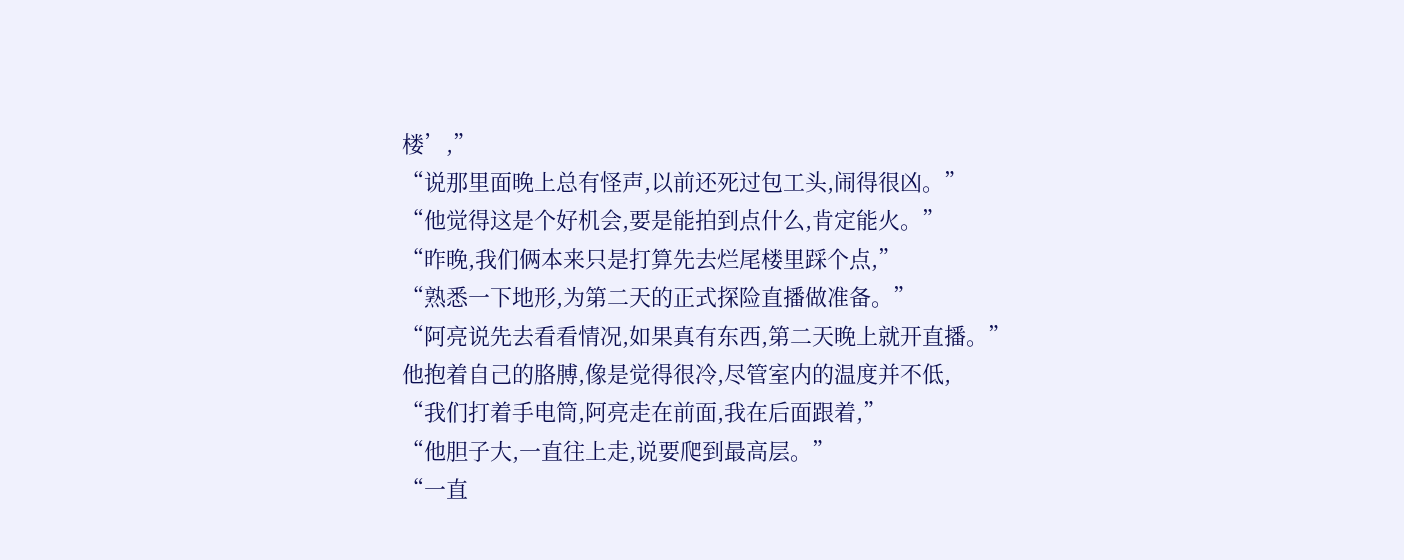楼’,”
“说那里面晚上总有怪声,以前还死过包工头,闹得很凶。”
“他觉得这是个好机会,要是能拍到点什么,肯定能火。”
“昨晚,我们俩本来只是打算先去烂尾楼里踩个点,”
“熟悉一下地形,为第二天的正式探险直播做准备。”
“阿亮说先去看看情况,如果真有东西,第二天晚上就开直播。”
他抱着自己的胳膊,像是觉得很冷,尽管室内的温度并不低,
“我们打着手电筒,阿亮走在前面,我在后面跟着,”
“他胆子大,一直往上走,说要爬到最高层。”
“一直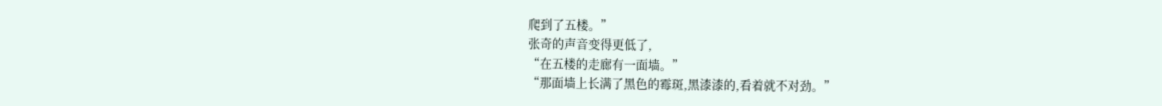爬到了五楼。”
张奇的声音变得更低了,
“在五楼的走廊有一面墙。”
“那面墙上长满了黑色的霉斑,黑漆漆的,看着就不对劲。”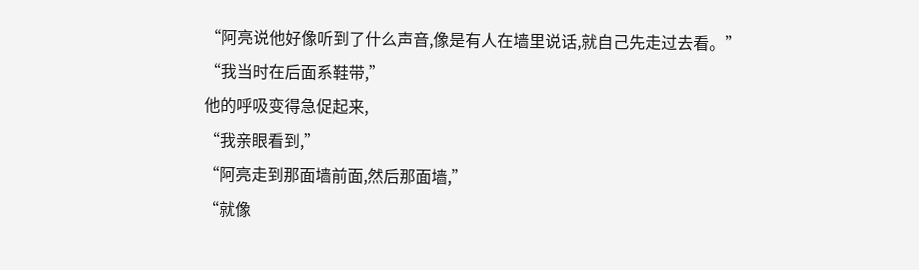“阿亮说他好像听到了什么声音,像是有人在墙里说话,就自己先走过去看。”
“我当时在后面系鞋带,”
他的呼吸变得急促起来,
“我亲眼看到,”
“阿亮走到那面墙前面,然后那面墙,”
“就像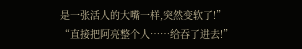是一张活人的大嘴一样,突然变软了!”
“直接把阿亮整个人……给吞了进去!”